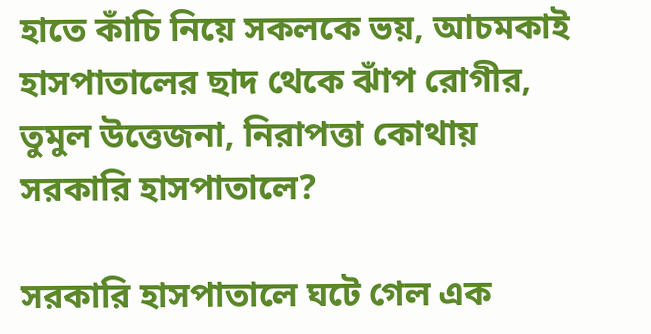হাতে কাঁচি নিয়ে সকলকে ভয়, আচমকাই হাসপাতালের ছাদ থেকে ঝাঁপ রোগীর, তুমুল উত্তেজনা, নিরাপত্তা কোথায় সরকারি হাসপাতালে?

সরকারি হাসপাতালে ঘটে গেল এক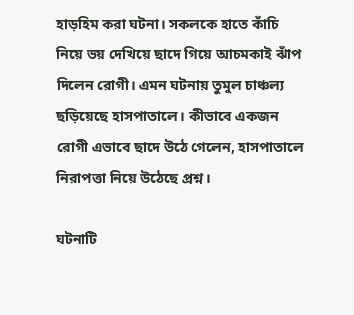হাড়হিম করা ঘটনা। সকলকে হাতে কাঁচি নিয়ে ভয় দেখিয়ে ছাদে গিয়ে আচমকাই ঝাঁপ দিলেন রোগী। এমন ঘটনায় তুমুল চাঞ্চল্য ছড়িয়েছে হাসপাতালে। কীভাবে একজন রোগী এভাবে ছাদে উঠে গেলেন, হাসপাতালে নিরাপত্তা নিয়ে উঠেছে প্রশ্ন।

ঘটনাটি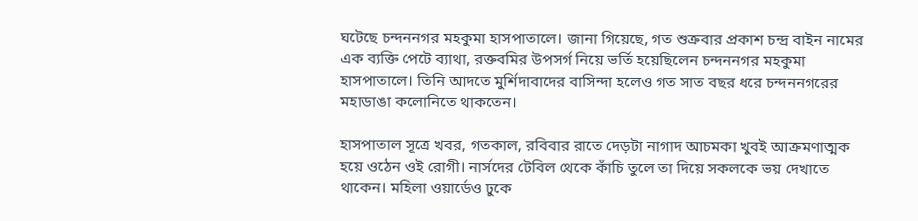ঘটেছে চন্দননগর মহকুমা হাসপাতালে। জানা গিয়েছে, গত শুক্রবার প্রকাশ চন্দ্র বাইন নামের এক ব্যক্তি পেটে ব্যাথা, রক্তবমির উপসর্গ নিয়ে ভর্তি হয়েছিলেন চন্দননগর মহকুমা হাসপাতালে। তিনি আদতে মুর্শিদাবাদের বাসিন্দা হলেও গত সাত বছর ধরে চন্দননগরের মহাডাঙা কলোনিতে থাকতেন।

হাসপাতাল সূত্রে খবর, গতকাল, রবিবার রাতে দেড়টা নাগাদ আচমকা খুবই আক্রমণাত্মক হয়ে ওঠেন ওই রোগী। নার্সদের টেবিল থেকে কাঁচি তুলে তা দিয়ে সকলকে ভয় দেখাতে থাকেন। মহিলা ওয়ার্ডেও ঢুকে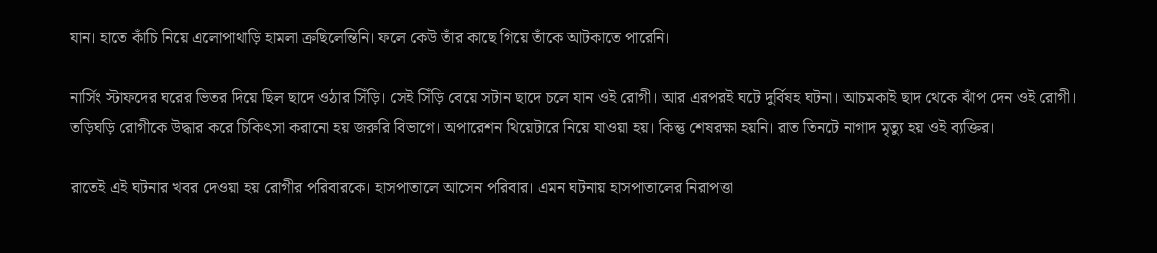যান। হাতে কাঁচি নিয়ে এলোপাথাড়ি হামলা ক্রছিলেন্তিনি। ফলে কেউ তাঁর কাছে গিয়ে তাঁকে আটকাতে পারেনি।

নার্সিং স্টাফদের ঘরের ভিতর দিয়ে ছিল ছাদে ওঠার সিঁড়ি। সেই সিঁড়ি বেয়ে সটান ছাদে চলে যান ওই রোগী। আর এরপরই ঘটে দুর্বিষহ ঘটনা। আচমকাই ছাদ থেকে ঝাঁপ দেন ওই রোগী। তড়িঘড়ি রোগীকে উদ্ধার করে চিকিৎসা করানো হয় জরুরি বিভাগে। অপারেশন থিয়েটারে নিয়ে যাওয়া হয়। কিন্তু শেষরক্ষা হয়নি। রাত তিনটে নাগাদ মৃত্যু হয় ওই ব্যক্তির।

রাতেই এই ঘটনার খবর দেওয়া হয় রোগীর পরিবারকে। হাসপাতালে আসেন পরিবার। এমন ঘটনায় হাসপাতালের নিরাপত্তা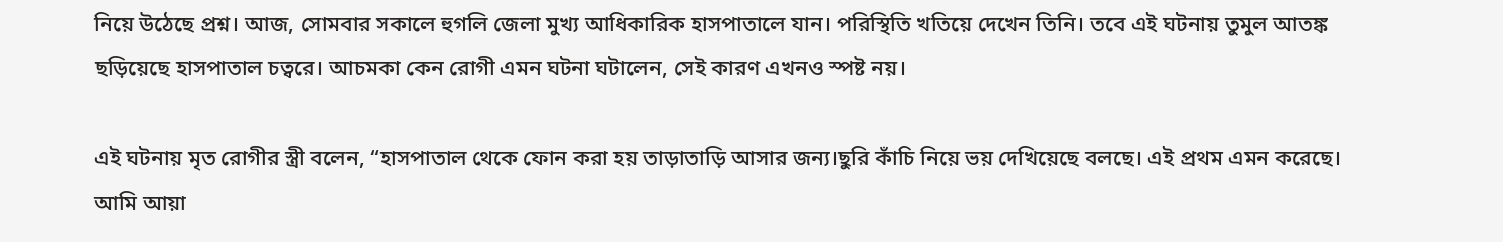নিয়ে উঠেছে প্রশ্ন। আজ, সোমবার সকালে হুগলি জেলা মুখ্য আধিকারিক হাসপাতালে যান। পরিস্থিতি খতিয়ে দেখেন তিনি। তবে এই ঘটনায় তুমুল আতঙ্ক ছড়িয়েছে হাসপাতাল চত্বরে। আচমকা কেন রোগী এমন ঘটনা ঘটালেন, সেই কারণ এখনও স্পষ্ট নয়।

এই ঘটনায় মৃত রোগীর স্ত্রী বলেন, “হাসপাতাল থেকে ফোন করা হয় তাড়াতাড়ি আসার জন্য।ছুরি কাঁচি নিয়ে ভয় দেখিয়েছে বলছে। এই প্রথম এমন করেছে। আমি আয়া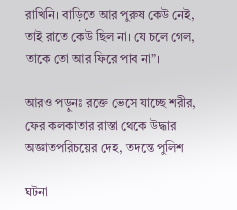রাখিনি। বাড়িতে আর পুরুষ কেউ নেই, তাই রাতে কেউ ছিল না। যে চলে গেল, তাকে তো আর ফিরে পাব না”।

আরও পড়ুনঃ রক্তে ভেসে যাচ্ছে শরীর, ফের কলকাতার রাস্তা থেকে উদ্ধার অজ্ঞাতপরিচয়ের দেহ, তদন্তে পুলিশ

ঘটনা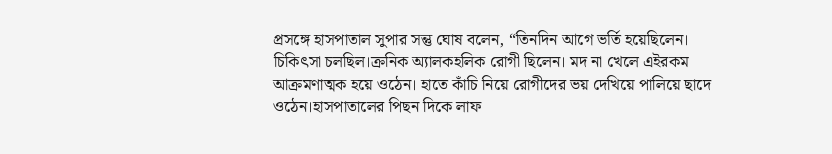প্রসঙ্গে হাসপাতাল সুপার সন্তু ঘোষ বলেন, “তিনদিন আগে ভর্তি হয়েছিলেন। চিকিৎসা চলছিল।ক্রনিক অ্যালকহলিক রোগী ছিলেন। মদ না খেলে এইরকম আক্রমণাত্মক হয়ে ওঠেন। হাতে কাঁচি নিয়ে রোগীদের ভয় দেখিয়ে পালিয়ে ছাদে ওঠেন।হাসপাতালের পিছন দিকে লাফ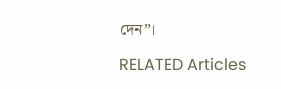দেন”।

RELATED Articles